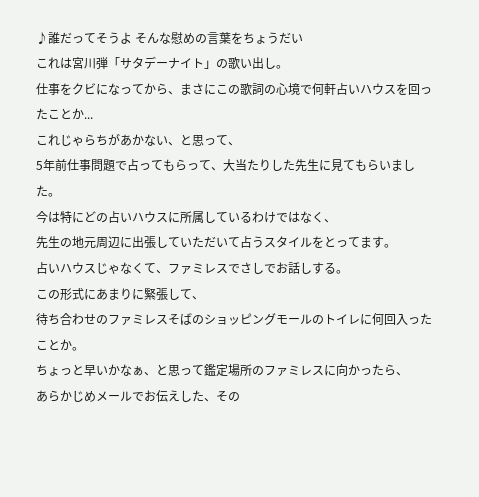♪誰だってそうよ そんな慰めの言葉をちょうだい
これは宮川弾「サタデーナイト」の歌い出し。
仕事をクビになってから、まさにこの歌詞の心境で何軒占いハウスを回ったことか...
これじゃらちがあかない、と思って、
5年前仕事問題で占ってもらって、大当たりした先生に見てもらいました。
今は特にどの占いハウスに所属しているわけではなく、
先生の地元周辺に出張していただいて占うスタイルをとってます。
占いハウスじゃなくて、ファミレスでさしでお話しする。
この形式にあまりに緊張して、
待ち合わせのファミレスそばのショッピングモールのトイレに何回入ったことか。
ちょっと早いかなぁ、と思って鑑定場所のファミレスに向かったら、
あらかじめメールでお伝えした、その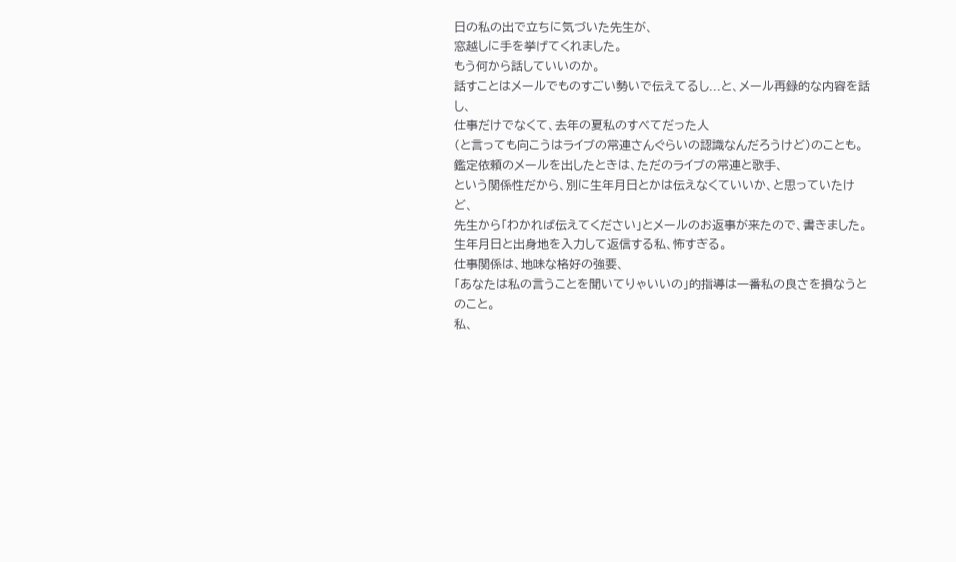日の私の出で立ちに気づいた先生が、
窓越しに手を挙げてくれました。
もう何から話していいのか。
話すことはメールでものすごい勢いで伝えてるし...と、メール再録的な内容を話し、
仕事だけでなくて、去年の夏私のすべてだった人
(と言っても向こうはライブの常連さんぐらいの認識なんだろうけど)のことも。
鑑定依頼のメールを出したときは、ただのライブの常連と歌手、
という関係性だから、別に生年月日とかは伝えなくていいか、と思っていたけど、
先生から「わかれば伝えてください」とメールのお返事が来たので、書きました。
生年月日と出身地を入力して返信する私、怖すぎる。
仕事関係は、地味な格好の強要、
「あなたは私の言うことを聞いてりゃいいの」的指導は一番私の良さを損なうとのこと。
私、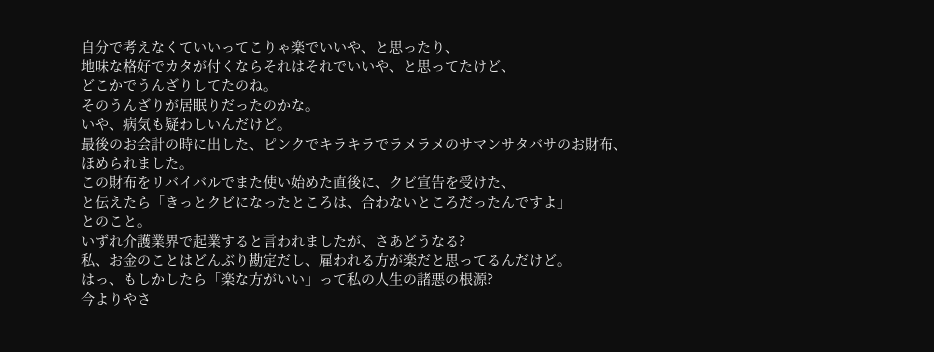自分で考えなくていいってこりゃ楽でいいや、と思ったり、
地味な格好でカタが付くならそれはそれでいいや、と思ってたけど、
どこかでうんざりしてたのね。
そのうんざりが居眠りだったのかな。
いや、病気も疑わしいんだけど。
最後のお会計の時に出した、ピンクでキラキラでラメラメのサマンサタバサのお財布、
ほめられました。
この財布をリバイバルでまた使い始めた直後に、クビ宣告を受けた、
と伝えたら「きっとクビになったところは、合わないところだったんですよ」
とのこと。
いずれ介護業界で起業すると言われましたが、さあどうなる?
私、お金のことはどんぶり勘定だし、雇われる方が楽だと思ってるんだけど。
はっ、もしかしたら「楽な方がいい」って私の人生の諸悪の根源?
今よりやさ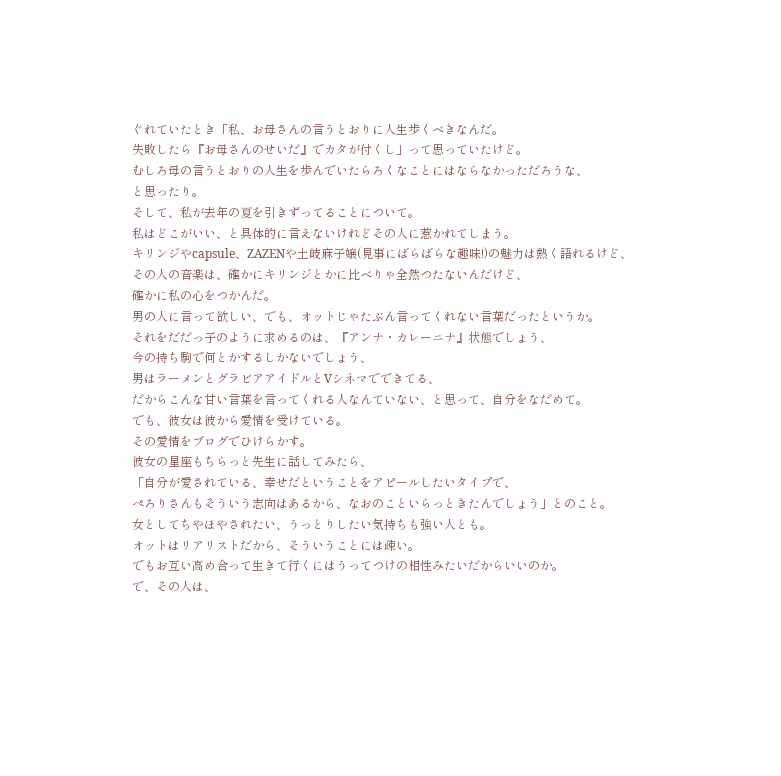ぐれていたとき「私、お母さんの言うとおりに人生歩くべきなんだ。
失敗したら『お母さんのせいだ』でカタが付くし」って思っていたけど。
むしろ母の言うとおりの人生を歩んでいたらろくなことにはならなかっただろうな、
と思ったり。
そして、私が去年の夏を引きずってることについて。
私はどこがいい、と具体的に言えないけれどその人に惹かれてしまう。
キリンジやcapsule、ZAZENや土岐麻子嬢(見事にばらばらな趣味!)の魅力は熱く語れるけど、
その人の音楽は、確かにキリンジとかに比べりゃ全然つたないんだけど、
確かに私の心をつかんだ。
男の人に言って欲しい、でも、オットじゃたぶん言ってくれない言葉だったというか。
それをだだっ子のように求めるのは、『アンナ・カレーニナ』状態でしょう、
今の持ち駒で何とかするしかないでしょう、
男はラーメンとグラビアアイドルとVシネマでできてる、
だからこんな甘い言葉を言ってくれる人なんていない、と思って、自分をなだめて。
でも、彼女は彼から愛情を受けている。
その愛情をブログでひけらかす。
彼女の星座もちらっと先生に話してみたら、
「自分が愛されている、幸せだということをアピールしたいタイプで、
ぺろりさんもそういう志向はあるから、なおのこといらっときたんでしょう」とのこと。
女としてちやほやされたい、うっとりしたい気持ちも強い人とも。
オットはリアリストだから、そういうことには疎い。
でもお互い高め合って生きて行くにはうってつけの相性みたいだからいいのか。
で、その人は、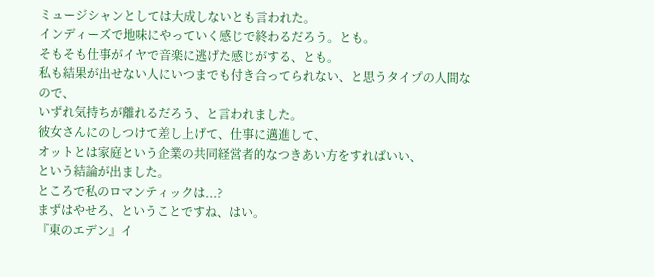ミュージシャンとしては大成しないとも言われた。
インディーズで地味にやっていく感じで終わるだろう。とも。
そもそも仕事がイヤで音楽に逃げた感じがする、とも。
私も結果が出せない人にいつまでも付き合ってられない、と思うタイプの人間なので、
いずれ気持ちが離れるだろう、と言われました。
彼女さんにのしつけて差し上げて、仕事に邁進して、
オットとは家庭という企業の共同経営者的なつきあい方をすればいい、
という結論が出ました。
ところで私のロマンティックは...?
まずはやせろ、ということですね、はい。
『東のエデン』イ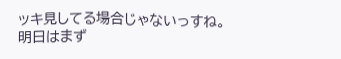ッキ見してる場合じゃないっすね。
明日はまず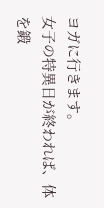ヨガに行きます。
女子の特異日が終われば、体を鍛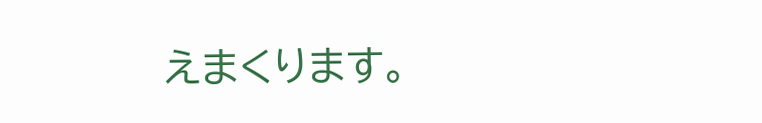えまくります。